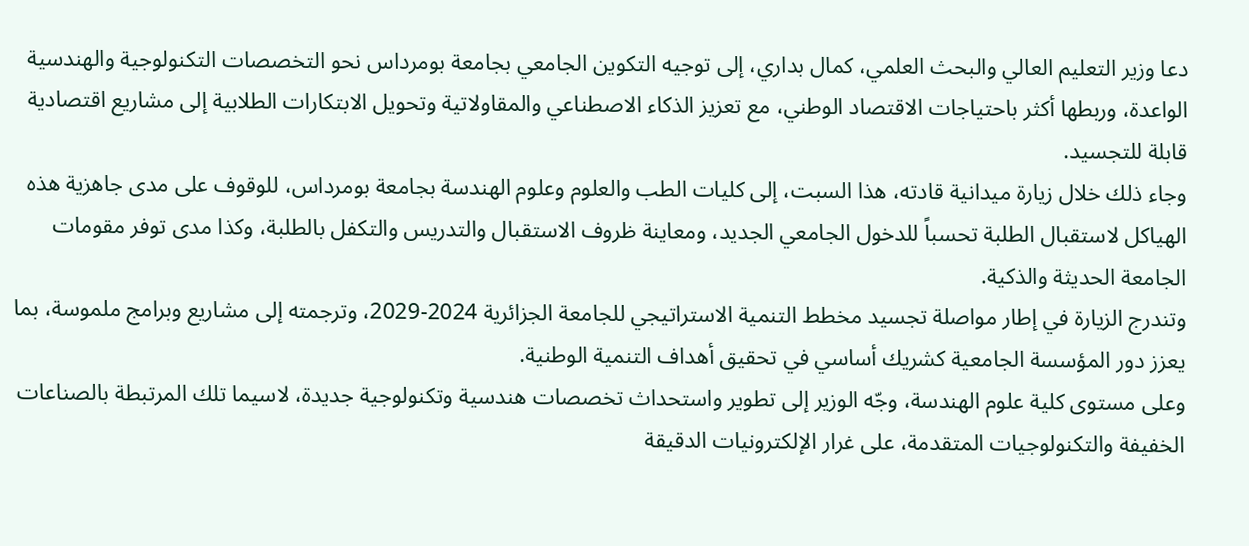دعا وزير التعليم العالي والبحث العلمي، كمال بداري، إلى توجيه التكوين الجامعي بجامعة بومرداس نحو التخصصات التكنولوجية والهندسية الواعدة، وربطها أكثر باحتياجات الاقتصاد الوطني، مع تعزيز الذكاء الاصطناعي والمقاولاتية وتحويل الابتكارات الطلابية إلى مشاريع اقتصادية قابلة للتجسيد.
وجاء ذلك خلال زيارة ميدانية قادته، هذا السبت، إلى كليات الطب والعلوم وعلوم الهندسة بجامعة بومرداس، للوقوف على مدى جاهزية هذه الهياكل لاستقبال الطلبة تحسباً للدخول الجامعي الجديد، ومعاينة ظروف الاستقبال والتدريس والتكفل بالطلبة، وكذا مدى توفر مقومات الجامعة الحديثة والذكية.
وتندرج الزيارة في إطار مواصلة تجسيد مخطط التنمية الاستراتيجي للجامعة الجزائرية 2024-2029، وترجمته إلى مشاريع وبرامج ملموسة، بما يعزز دور المؤسسة الجامعية كشريك أساسي في تحقيق أهداف التنمية الوطنية.
وعلى مستوى كلية علوم الهندسة، وجّه الوزير إلى تطوير واستحداث تخصصات هندسية وتكنولوجية جديدة، لاسيما تلك المرتبطة بالصناعات الخفيفة والتكنولوجيات المتقدمة، على غرار الإلكترونيات الدقيقة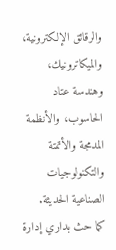والرقائق الإلكترونية، والميكاترونيك، وهندسة عتاد الحاسوب، والأنظمة المدمجة والأتمتة والتكنولوجيات الصناعية الحديثة.
كما حث بداري إدارة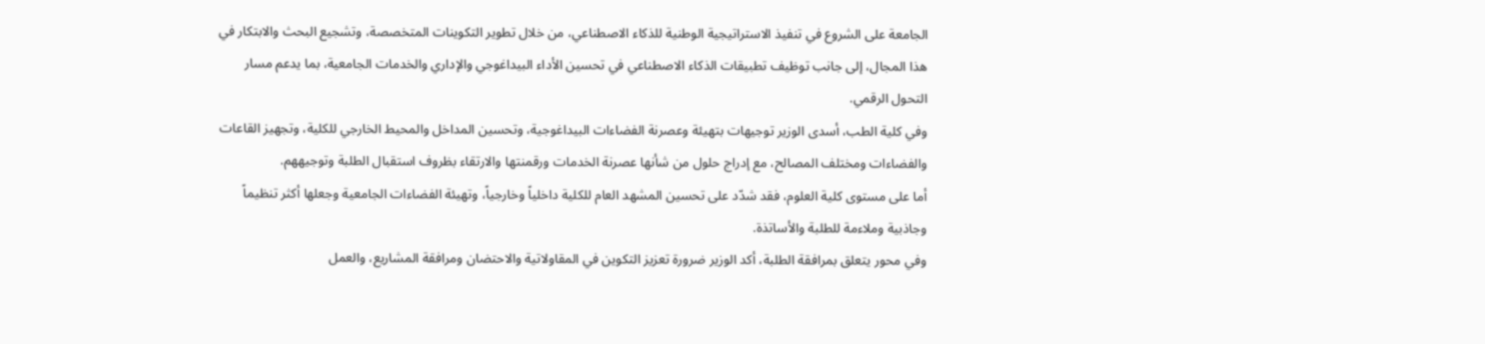الجامعة على الشروع في تنفيذ الاستراتيجية الوطنية للذكاء الاصطناعي، من خلال تطوير التكوينات المتخصصة، وتشجيع البحث والابتكار في هذا المجال، إلى جانب توظيف تطبيقات الذكاء الاصطناعي في تحسين الأداء البيداغوجي والإداري والخدمات الجامعية، بما يدعم مسار التحول الرقمي.
وفي كلية الطب، أسدى الوزير توجيهات بتهيئة وعصرنة الفضاءات البيداغوجية، وتحسين المداخل والمحيط الخارجي للكلية، وتجهيز القاعات والفضاءات ومختلف المصالح، مع إدراج حلول من شأنها عصرنة الخدمات ورقمنتها والارتقاء بظروف استقبال الطلبة وتوجيههم.
أما على مستوى كلية العلوم، فقد شدّد على تحسين المشهد العام للكلية داخلياً وخارجياً، وتهيئة الفضاءات الجامعية وجعلها أكثر تنظيماً وجاذبية وملاءمة للطلبة والأساتذة.
وفي محور يتعلق بمرافقة الطلبة، أكد الوزير ضرورة تعزيز التكوين في المقاولاتية والاحتضان ومرافقة المشاريع، والعمل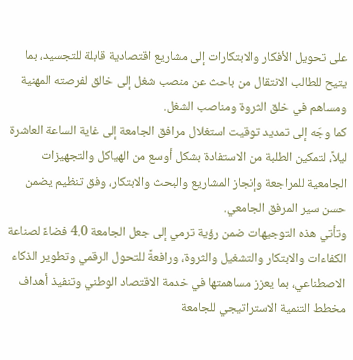على تحويل الأفكار والابتكارات إلى مشاريع اقتصادية قابلة للتجسيد، بما يتيح للطالب الانتقال من باحث عن منصب شغل إلى خالق لفرصته المهنية ومساهم في خلق الثروة ومناصب الشغل.
كما وجّه إلى تمديد توقيت استغلال مرافق الجامعة إلى غاية الساعة العاشرة ليلاً، لتمكين الطلبة من الاستفادة بشكل أوسع من الهياكل والتجهيزات الجامعية للمراجعة وإنجاز المشاريع والبحث والابتكار، وفق تنظيم يضمن حسن سير المرفق الجامعي.
وتأتي هذه التوجيهات ضمن رؤية ترمي إلى جعل الجامعة 4.0 فضاءً لصناعة الكفاءات والابتكار والتشغيل والثروة، ورافعةً للتحول الرقمي وتطوير الذكاء الاصطناعي، بما يعزز مساهمتها في خدمة الاقتصاد الوطني وتنفيذ أهداف مخطط التنمية الاستراتيجي للجامعة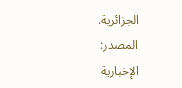الجزائرية.
المصدر:
الإخبارية